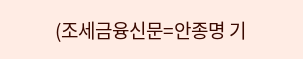(조세금융신문=안종명 기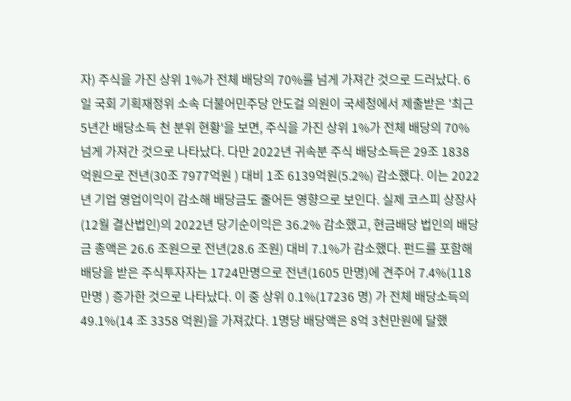자) 주식을 가진 상위 1%가 전체 배당의 70%를 넘게 가져간 것으로 드러났다. 6일 국회 기획재정위 소속 더불어민주당 안도걸 의원이 국세청에서 제출받은 '최근 5년간 배당소득 천 분위 현황'을 보면, 주식을 가진 상위 1%가 전체 배당의 70%넘게 가져간 것으로 나타났다. 다만 2022년 귀속분 주식 배당소득은 29조 1838억원으로 전년(30조 7977억원 ) 대비 1조 6139억원(5.2%) 감소했다. 이는 2022년 기업 영업이익이 감소해 배당금도 줄어든 영향으로 보인다. 실제 코스피 상장사(12월 결산법인)의 2022년 당기순이익은 36.2% 감소했고, 현금배당 법인의 배당금 총액은 26.6 조원으로 전년(28.6 조원) 대비 7.1%가 감소했다. 펀드를 포함해 배당을 받은 주식투자자는 1724만명으로 전년(1605 만명)에 견주어 7.4%(118 만명 ) 증가한 것으로 나타났다. 이 중 상위 0.1%(17236 명) 가 전체 배당소득의 49.1%(14 조 3358 억원)을 가져갔다. 1명당 배당액은 8억 3천만원에 달했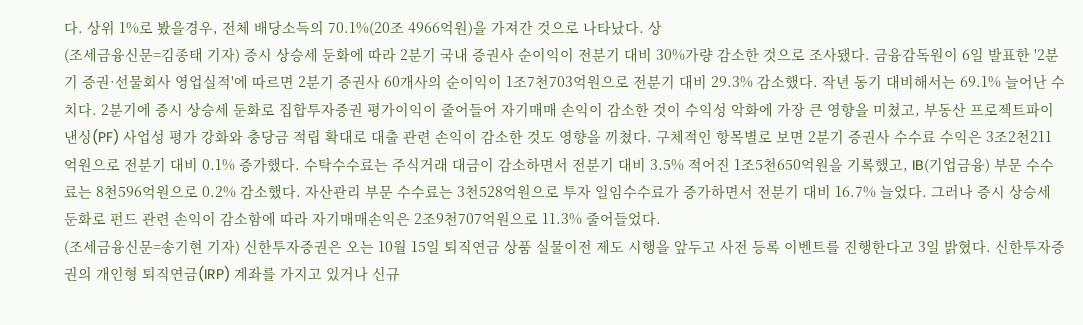다. 상위 1%로 봤을경우, 전체 배당소득의 70.1%(20조 4966억원)을 가져간 것으로 나타났다. 상
(조세금융신문=김종태 기자) 증시 상승세 둔화에 따라 2분기 국내 증권사 순이익이 전분기 대비 30%가량 감소한 것으로 조사됐다. 금융감독원이 6일 발표한 '2분기 증권·선물회사 영업실적'에 따르면 2분기 증권사 60개사의 순이익이 1조7천703억원으로 전분기 대비 29.3% 감소했다. 작년 동기 대비해서는 69.1% 늘어난 수치다. 2분기에 증시 상승세 둔화로 집합투자증권 평가이익이 줄어들어 자기매매 손익이 감소한 것이 수익성 악화에 가장 큰 영향을 미쳤고, 부동산 프로젝트파이낸싱(PF) 사업성 평가 강화와 충당금 적립 확대로 대출 관련 손익이 감소한 것도 영향을 끼쳤다. 구체적인 항목별로 보면 2분기 증권사 수수료 수익은 3조2천211억원으로 전분기 대비 0.1% 증가했다. 수탁수수료는 주식거래 대금이 감소하면서 전분기 대비 3.5% 적어진 1조5천650억원을 기록했고, IB(기업금융) 부문 수수료는 8천596억원으로 0.2% 감소했다. 자산관리 부문 수수료는 3천528억원으로 투자 일임수수료가 증가하면서 전분기 대비 16.7% 늘었다. 그러나 증시 상승세 둔화로 펀드 관련 손익이 감소함에 따라 자기매매손익은 2조9천707억원으로 11.3% 줄어들었다.
(조세금융신문=송기현 기자) 신한투자증권은 오는 10월 15일 퇴직연금 상품 실물이전 제도 시행을 앞두고 사전 등록 이벤트를 진행한다고 3일 밝혔다. 신한투자증권의 개인형 퇴직연금(IRP) 계좌를 가지고 있거나 신규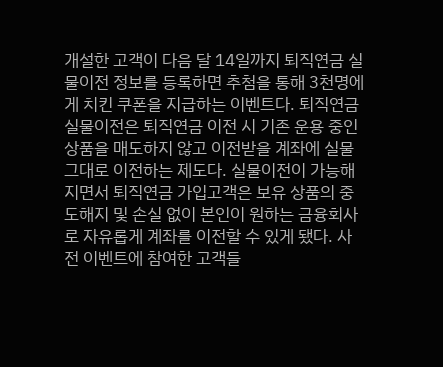개설한 고객이 다음 달 14일까지 퇴직연금 실물이전 정보를 등록하면 추첨을 통해 3천명에게 치킨 쿠폰을 지급하는 이벤트다. 퇴직연금 실물이전은 퇴직연금 이전 시 기존 운용 중인 상품을 매도하지 않고 이전받을 계좌에 실물 그대로 이전하는 제도다. 실물이전이 가능해지면서 퇴직연금 가입고객은 보유 상품의 중도해지 및 손실 없이 본인이 원하는 금융회사로 자유롭게 계좌를 이전할 수 있게 됐다. 사전 이벤트에 참여한 고객들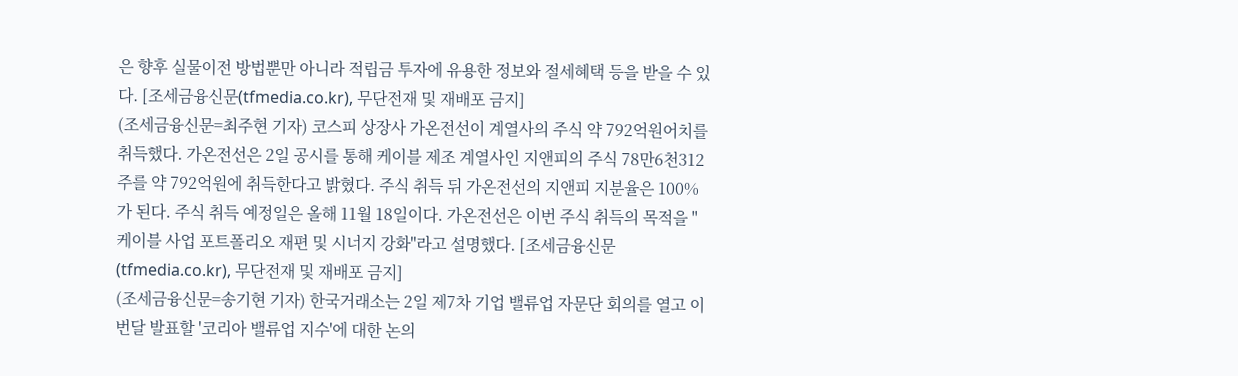은 향후 실물이전 방법뿐만 아니라 적립금 투자에 유용한 정보와 절세혜택 등을 받을 수 있다. [조세금융신문(tfmedia.co.kr), 무단전재 및 재배포 금지]
(조세금융신문=최주현 기자) 코스피 상장사 가온전선이 계열사의 주식 약 792억원어치를 취득했다. 가온전선은 2일 공시를 통해 케이블 제조 계열사인 지앤피의 주식 78만6천312주를 약 792억원에 취득한다고 밝혔다. 주식 취득 뒤 가온전선의 지앤피 지분율은 100%가 된다. 주식 취득 예정일은 올해 11월 18일이다. 가온전선은 이번 주식 취득의 목적을 "케이블 사업 포트폴리오 재편 및 시너지 강화"라고 설명했다. [조세금융신문(tfmedia.co.kr), 무단전재 및 재배포 금지]
(조세금융신문=송기현 기자) 한국거래소는 2일 제7차 기업 밸류업 자문단 회의를 열고 이번달 발표할 '코리아 밸류업 지수'에 대한 논의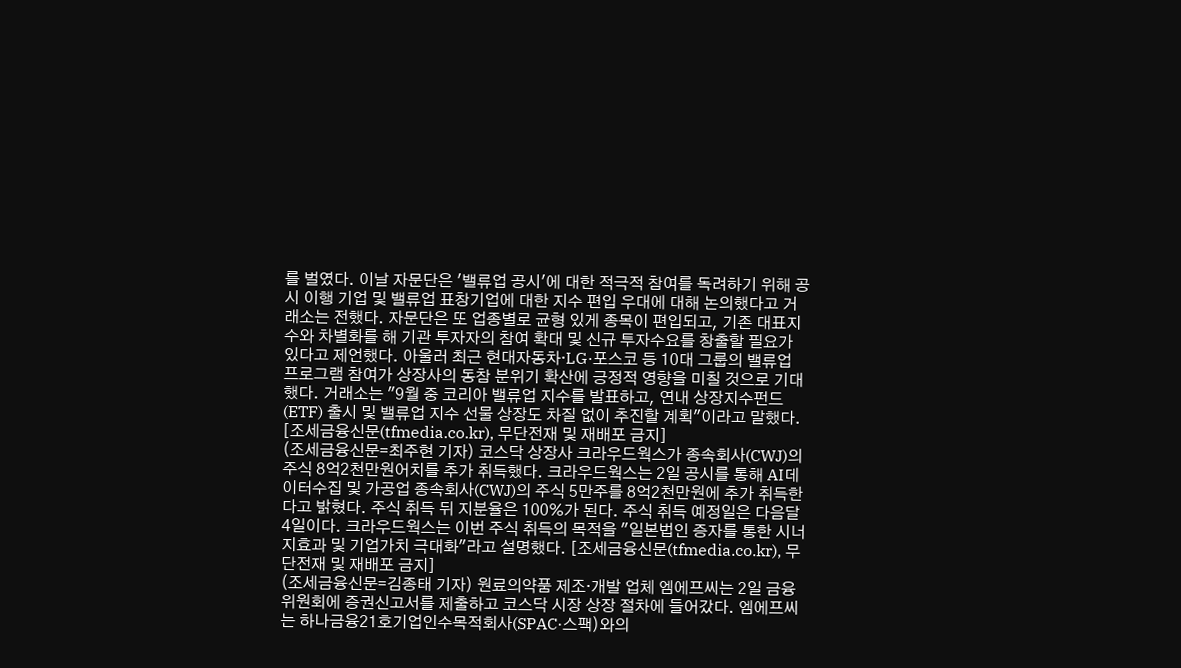를 벌였다. 이날 자문단은 '밸류업 공시'에 대한 적극적 참여를 독려하기 위해 공시 이행 기업 및 밸류업 표창기업에 대한 지수 편입 우대에 대해 논의했다고 거래소는 전했다. 자문단은 또 업종별로 균형 있게 종목이 편입되고, 기존 대표지수와 차별화를 해 기관 투자자의 참여 확대 및 신규 투자수요를 창출할 필요가 있다고 제언했다. 아울러 최근 현대자동차·LG·포스코 등 10대 그룹의 밸류업 프로그램 참여가 상장사의 동참 분위기 확산에 긍정적 영향을 미칠 것으로 기대했다. 거래소는 "9월 중 코리아 밸류업 지수를 발표하고, 연내 상장지수펀드(ETF) 출시 및 밸류업 지수 선물 상장도 차질 없이 추진할 계획"이라고 말했다. [조세금융신문(tfmedia.co.kr), 무단전재 및 재배포 금지]
(조세금융신문=최주현 기자) 코스닥 상장사 크라우드웍스가 종속회사(CWJ)의 주식 8억2천만원어치를 추가 취득했다. 크라우드웍스는 2일 공시를 통해 AI데이터수집 및 가공업 종속회사(CWJ)의 주식 5만주를 8억2천만원에 추가 취득한다고 밝혔다. 주식 취득 뒤 지분율은 100%가 된다. 주식 취득 예정일은 다음달 4일이다. 크라우드웍스는 이번 주식 취득의 목적을 "일본법인 증자를 통한 시너지효과 및 기업가치 극대화"라고 설명했다. [조세금융신문(tfmedia.co.kr), 무단전재 및 재배포 금지]
(조세금융신문=김종태 기자) 원료의약품 제조·개발 업체 엠에프씨는 2일 금융위원회에 증권신고서를 제출하고 코스닥 시장 상장 절차에 들어갔다. 엠에프씨는 하나금융21호기업인수목적회사(SPAC·스팩)와의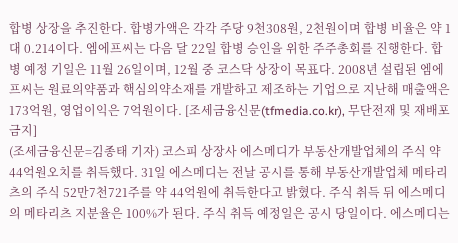합병 상장을 추진한다. 합병가액은 각각 주당 9천308원, 2천원이며 합병 비율은 약 1대 0.214이다. 엠에프씨는 다음 달 22일 합병 승인을 위한 주주총회를 진행한다. 합병 예정 기일은 11월 26일이며, 12월 중 코스닥 상장이 목표다. 2008년 설립된 엠에프씨는 원료의약품과 핵심의약소재를 개발하고 제조하는 기업으로 지난해 매출액은 173억원, 영업이익은 7억원이다. [조세금융신문(tfmedia.co.kr), 무단전재 및 재배포 금지]
(조세금융신문=김종태 기자) 코스피 상장사 에스메디가 부동산개발업체의 주식 약 44억원오치를 취득했다. 31일 에스메디는 전날 공시를 통해 부동산개발업체 메타리츠의 주식 52만7천721주를 약 44억원에 취득한다고 밝혔다. 주식 취득 뒤 에스메디의 메타리츠 지분율은 100%가 된다. 주식 취득 예정일은 공시 당일이다. 에스메디는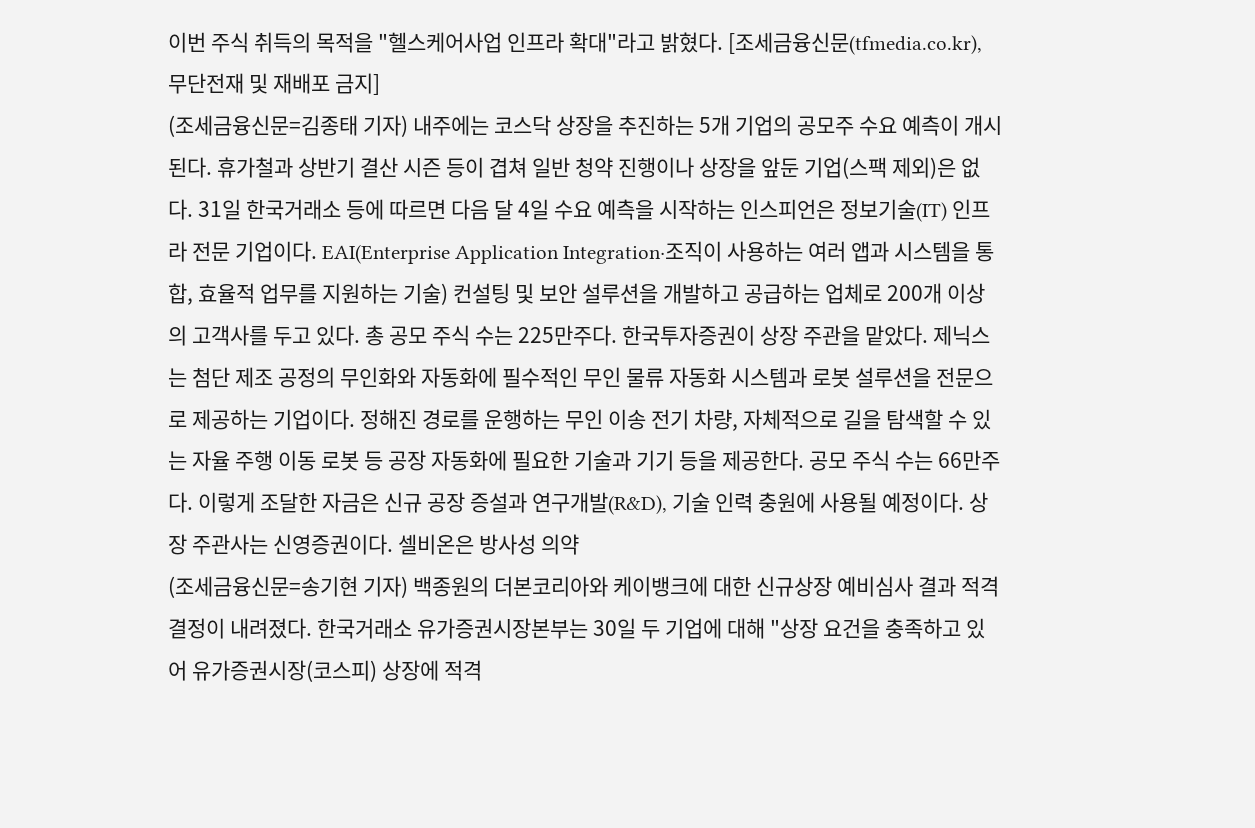이번 주식 취득의 목적을 "헬스케어사업 인프라 확대"라고 밝혔다. [조세금융신문(tfmedia.co.kr), 무단전재 및 재배포 금지]
(조세금융신문=김종태 기자) 내주에는 코스닥 상장을 추진하는 5개 기업의 공모주 수요 예측이 개시된다. 휴가철과 상반기 결산 시즌 등이 겹쳐 일반 청약 진행이나 상장을 앞둔 기업(스팩 제외)은 없다. 31일 한국거래소 등에 따르면 다음 달 4일 수요 예측을 시작하는 인스피언은 정보기술(IT) 인프라 전문 기업이다. EAI(Enterprise Application Integration·조직이 사용하는 여러 앱과 시스템을 통합, 효율적 업무를 지원하는 기술) 컨설팅 및 보안 설루션을 개발하고 공급하는 업체로 200개 이상의 고객사를 두고 있다. 총 공모 주식 수는 225만주다. 한국투자증권이 상장 주관을 맡았다. 제닉스는 첨단 제조 공정의 무인화와 자동화에 필수적인 무인 물류 자동화 시스템과 로봇 설루션을 전문으로 제공하는 기업이다. 정해진 경로를 운행하는 무인 이송 전기 차량, 자체적으로 길을 탐색할 수 있는 자율 주행 이동 로봇 등 공장 자동화에 필요한 기술과 기기 등을 제공한다. 공모 주식 수는 66만주다. 이렇게 조달한 자금은 신규 공장 증설과 연구개발(R&D), 기술 인력 충원에 사용될 예정이다. 상장 주관사는 신영증권이다. 셀비온은 방사성 의약
(조세금융신문=송기현 기자) 백종원의 더본코리아와 케이뱅크에 대한 신규상장 예비심사 결과 적격 결정이 내려졌다. 한국거래소 유가증권시장본부는 30일 두 기업에 대해 "상장 요건을 충족하고 있어 유가증권시장(코스피) 상장에 적격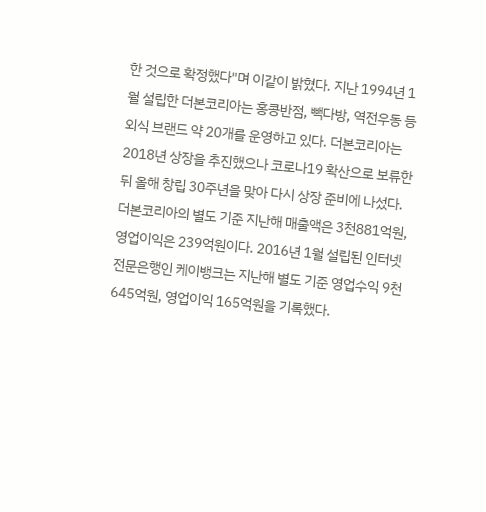한 것으로 확정했다"며 이같이 밝혔다. 지난 1994년 1월 설립한 더본코리아는 홍콩반점, 빽다방, 역전우동 등 외식 브랜드 약 20개를 운영하고 있다. 더본코리아는 2018년 상장을 추진했으나 코로나19 확산으로 보류한 뒤 올해 창립 30주년을 맞아 다시 상장 준비에 나섰다. 더본코리아의 별도 기준 지난해 매출액은 3천881억원, 영업이익은 239억원이다. 2016년 1월 설립된 인터넷전문은행인 케이뱅크는 지난해 별도 기준 영업수익 9천645억원, 영업이익 165억원을 기록했다.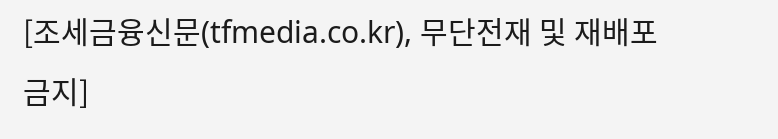[조세금융신문(tfmedia.co.kr), 무단전재 및 재배포 금지]